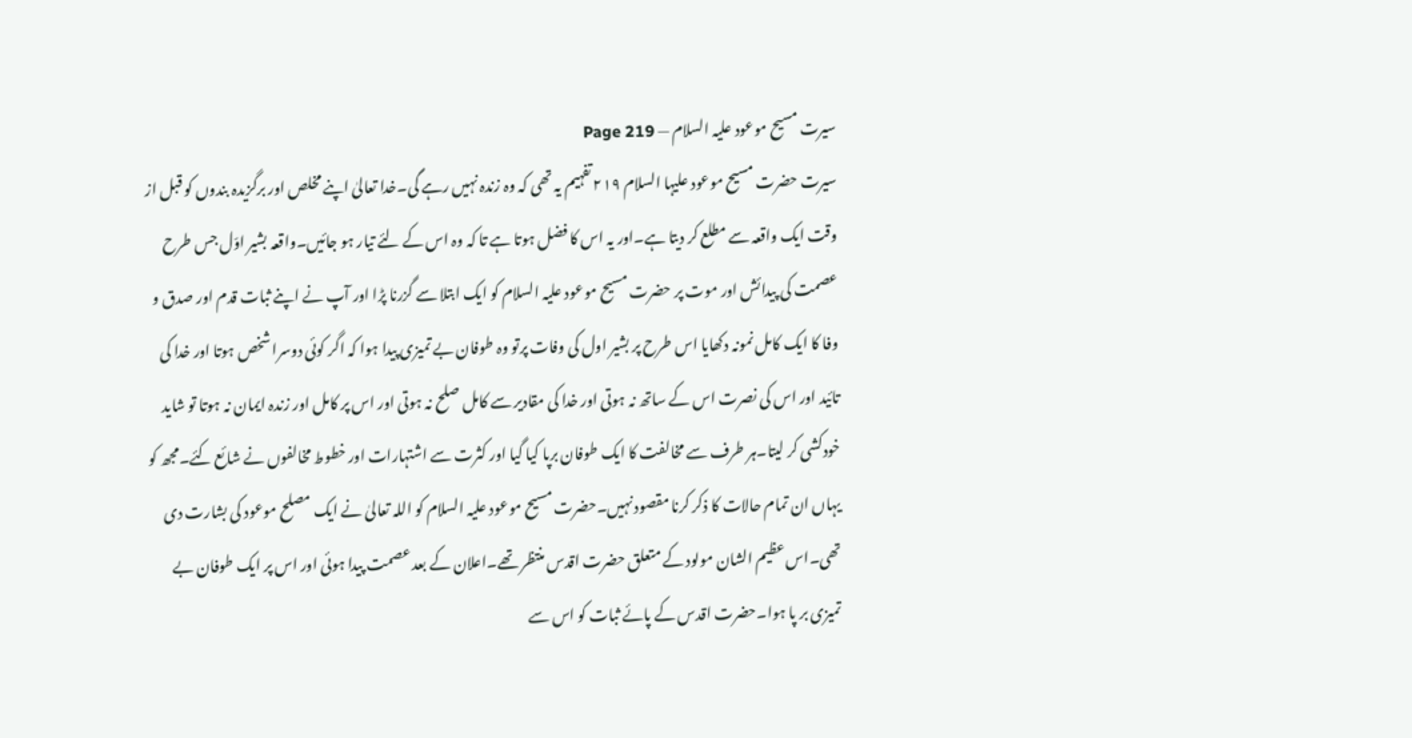سیرت مسیح موعود علیہ السلام — Page 219
سیرت حضرت مسیح موعود علیہا السلام ۲۱۹ تفہیم یہ تھی کہ وہ زندہ نہیں رہے گی۔خدا تعالیٰ اپنے مخلص اور برگزیدہ بندوں کو قبل از وقت ایک واقعہ سے مطلع کر دیتا ہے۔اور یہ اس کا فضل ہوتا ہے تا کہ وہ اس کے لئے تیار ہو جائیں۔واقعہ بشیر اوّل جس طرح عصمت کی پیدائش اور موت پر حضرت مسیح موعود علیہ السلام کو ایک ابتلا سے گزرنا پڑا اور آپ نے اپنے ثبات قدم اور صدق و وفا کا ایک کامل نمونہ دکھایا اس طرح پر بشیر اول کی وفات پرتو وہ طوفان بے تمیزی پیدا ہوا کہ اگر کوئی دوسرا شخص ہوتا اور خدا کی تائید اور اس کی نصرت اس کے ساتھ نہ ہوتی اور خدا کی مقادیر سے کامل صلح نہ ہوتی اور اس پر کامل اور زندہ ایمان نہ ہوتا تو شاید خودکشی کر لیتا۔ہر طرف سے مخالفت کا ایک طوفان برپا کیا گیا اور کثرت سے اشتہارات اور خطوط مخالفوں نے شائع کئے۔مجھ کو یہاں ان تمام حالات کا ذکر کرنا مقصود نہیں۔حضرت مسیح موعود علیہ السلام کو اللہ تعالیٰ نے ایک مصلح موعود کی بشارت دی تھی۔اس عظیم الشان مولود کے متعلق حضرت اقدس منتظر تھے۔اعلان کے بعد عصمت پیدا ہوئی اور اس پر ایک طوفان بے تمیزی بر پا ہوا۔حضرت اقدس کے پائے ثبات کو اس سے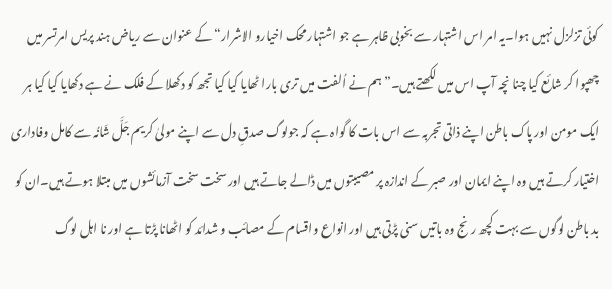کوئی تزلزل نہیں ہوا۔یہ امر اس اشتہار سے بخوبی ظاہر ہے جو اشتہار محک اخیارو الاشرار“ کے عنوان سے ریاض ہند پریس امرتسر میں چھپوا کر شائع کیا چنا نچہ آپ اس میں لکھتے ہیں۔”ہم نے اُلفت میں تری بارا ٹھایا کیا کیا تجھ کو دکھلا کے فلک نے ہے دکھایا کیا کیا ہر ایک مومن اور پاک باطن اپنے ذاتی تجربہ سے اس بات کا گواہ ہے کہ جولوگ صدقِ دل سے اپنے مولیٰ کریم جَلَّ شَانُہ سے کامل وفاداری اختیار کرتے ہیں وہ اپنے ایمان اور صبر کے اندازہ پر مصیبتوں میں ڈالے جاتے ہیں اور سخت سخت آزمائشوں میں مبتلا ہوتے ہیں۔ان کو بد باطن لوگوں سے بہت کچھ رنج وہ باتیں سنی پڑتی ہیں اور انواع واقسام کے مصائب و شدائد کو اٹھانا پڑتا ہے اور نا اہل لوگ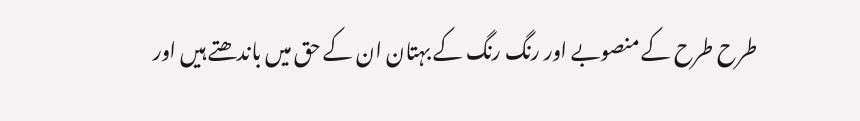طرح طرح کے منصوبے اور رنگ رنگ کے بہتان ان کے حق میں باندھتے ہیں اور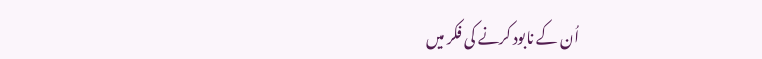اُن کے نابود کرنے کی فکر میں